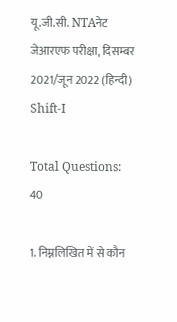यू.जी.सी. NTAनेट जेआरएफ परीक्षा, दिसम्बर 2021/जून 2022 (हिन्दी) Shift-I

Total Questions: 40

1. निम्नलिखित में से कौन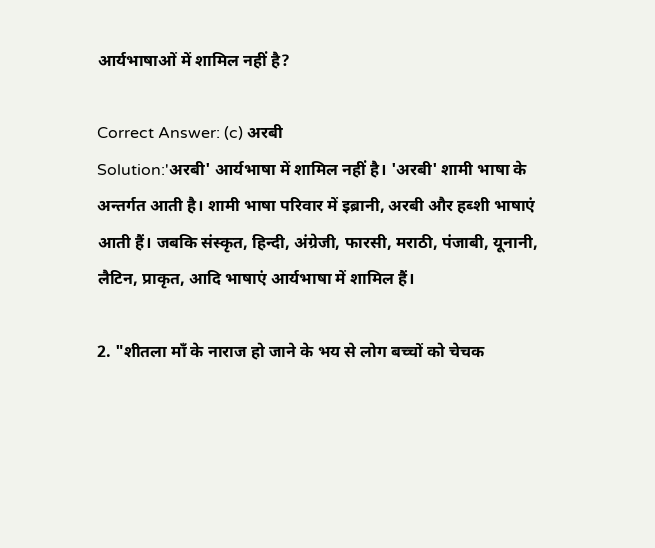आर्यभाषाओं में शामिल नहीं है?

Correct Answer: (c) अरबी
Solution:'अरबी' आर्यभाषा में शामिल नहीं है। 'अरबी' शामी भाषा के अन्तर्गत आती है। शामी भाषा परिवार में इब्रानी, अरबी और हब्शी भाषाएं आती हैं। जबकि संस्कृत, हिन्दी, अंग्रेजी, फारसी, मराठी, पंजाबी, यूनानी, लैटिन, प्राकृत, आदि भाषाएं आर्यभाषा में शामिल हैं।

2. "शीतला माँ के नाराज हो जाने के भय से लोग बच्चों को चेचक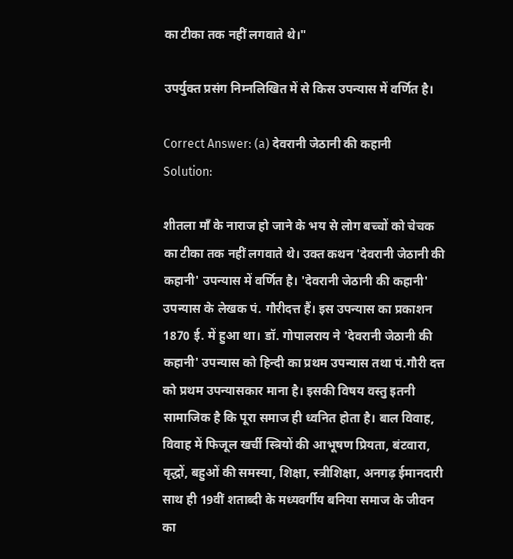का टीका तक नहीं लगवाते थे।"

उपर्युक्त प्रसंग निम्नलिखित में से किस उपन्यास में वर्णित है।

Correct Answer: (a) देवरानी जेठानी की कहानी
Solution:

शीतला माँ के नाराज हो जाने के भय से लोग बच्चों को चेचक का टीका तक नहीं लगवाते थे। उक्त कथन 'देवरानी जेठानी की कहानी' उपन्यास में वर्णित है। 'देवरानी जेठानी की कहानी' उपन्यास के लेखक पं. गौरीदत्त हैं। इस उपन्यास का प्रकाशन 1870 ई. में हुआ था। डॉ. गोपालराय ने 'देवरानी जेठानी की कहानी' उपन्यास को हिन्दी का प्रथम उपन्यास तथा पं.गौरी दत्त को प्रथम उपन्यासकार माना है। इसकी विषय वस्तु इतनी सामाजिक है कि पूरा समाज ही ध्वनित होता है। बाल विवाह, विवाह में फिजूल खर्ची स्त्रियों की आभूषण प्रियता, बंटवारा, वृद्धों, बहुओं की समस्या, शिक्षा, स्त्रीशिक्षा, अनगढ़ ईमानदारी साथ ही 19वीं शताब्दी के मध्यवर्गीय बनिया समाज के जीवन का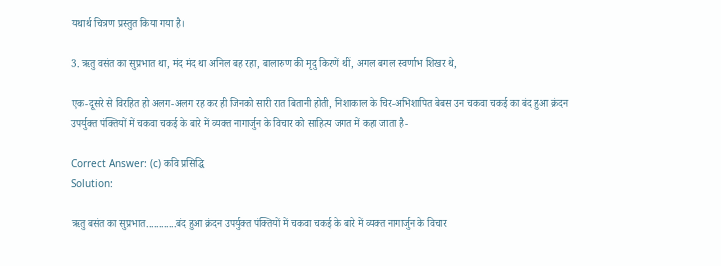यथार्थ चित्रण प्रस्तुत किया गया है।

3. ऋतु वसंत का सुप्रभात था, मंद मंद था अनिल बह रहा, बालारुण की मृदु किरणें थीं, अगल बगल स्वर्णाभ शिखर थे,

एक-दूसरे से विरहित हो अलग-अलग रह कर ही जिनको सारी रात बितानी होती, निशाकाल के चिर-अभिशापित बेबस उन चकवा चकई का बंद हुआ क्रंदन
उपर्युक्त पंक्तियों में चकवा चकई के बारे में व्यक्त नागार्जुन के विचार को साहित्य जगत में कहा जाता है-

Correct Answer: (c) कवि प्रसिद्धि
Solution:

ऋतु बसंत का सुप्रभात............बंद हुआ क्रंदन उपर्युक्त पंक्तियों में चकवा चकई के बारे में व्यक्त नागार्जुन के विचार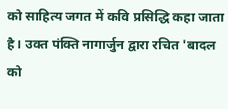को साहित्य जगत में कवि प्रसिद्धि कहा जाता है। उक्त पंक्ति नागार्जुन द्वारा रचित 'बादल को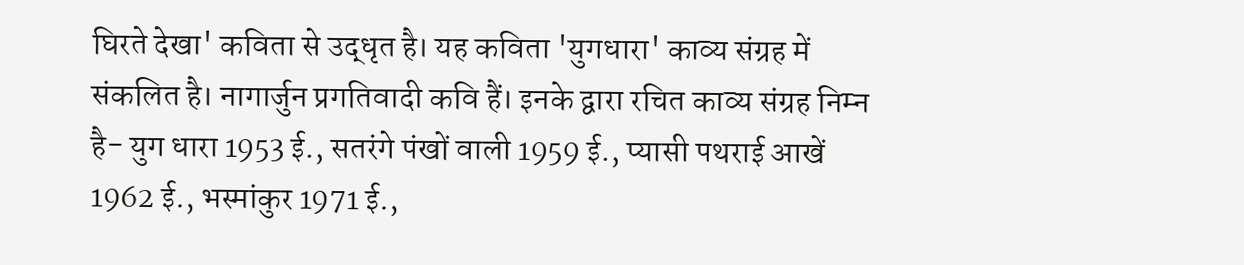घिरते देखा' कविता से उद्धृत है। यह कविता 'युगधारा' काव्य संग्रह में संकलित है। नागार्जुन प्रगतिवादी कवि हैं। इनके द्वारा रचित काव्य संग्रह निम्न है- युग धारा 1953 ई., सतरंगे पंखों वाली 1959 ई., प्यासी पथराई आखें 1962 ई., भस्मांकुर 1971 ई.,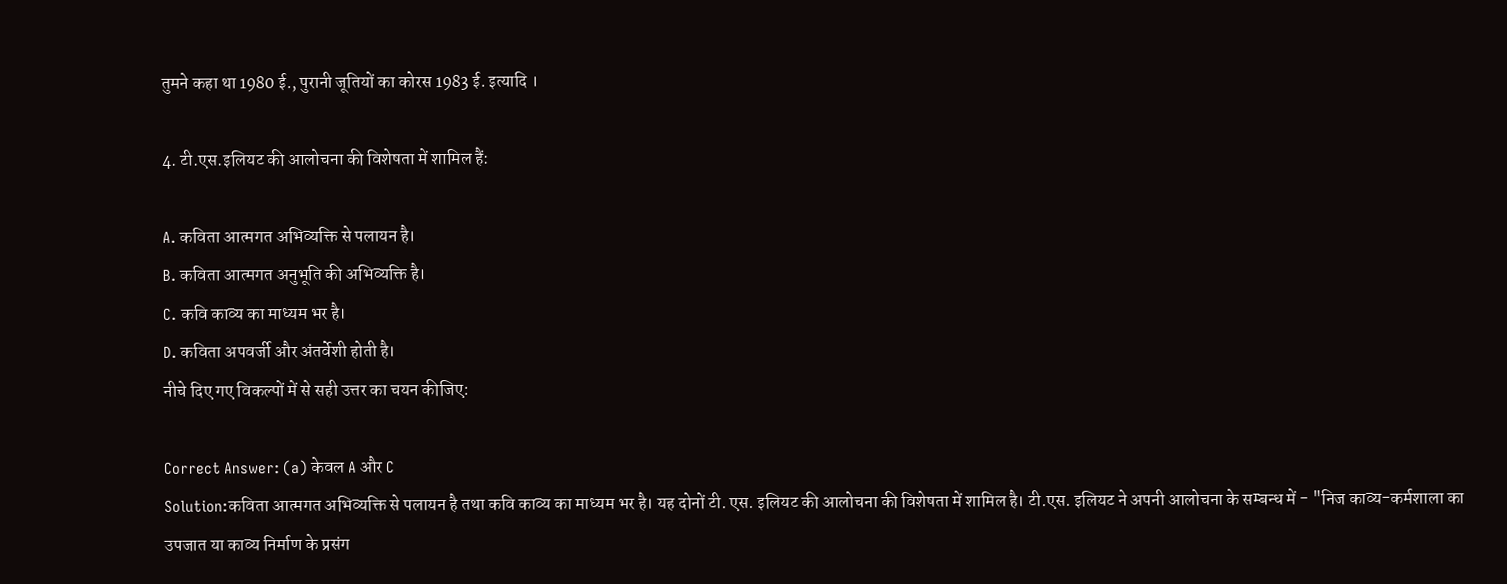तुमने कहा था 1980 ई., पुरानी जूतियों का कोरस 1983 ई. इत्यादि ।

4. टी.एस.इलियट की आलोचना की विशेषता में शामिल हैं:

A. कविता आत्मगत अभिव्यक्ति से पलायन है।
B. कविता आत्मगत अनुभूति की अभिव्यक्ति है।
C. कवि काव्य का माध्यम भर है।
D. कविता अपवर्जी और अंतर्वेशी होती है।
नीचे दिए गए विकल्पों में से सही उत्तर का चयन कीजिए:

Correct Answer: (a) केवल A और C
Solution:कविता आत्मगत अभिव्यक्ति से पलायन है तथा कवि काव्य का माध्यम भर है। यह दोनों टी. एस. इलियट की आलोचना की विशेषता में शामिल है। टी.एस. इलियट ने अपनी आलोचना के सम्बन्ध में - "निज काव्य-कर्मशाला का उपजात या काव्य निर्माण के प्रसंग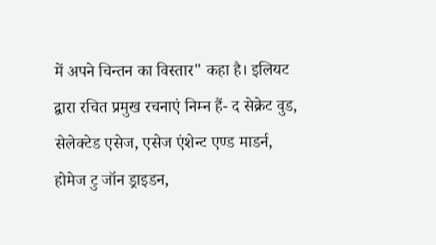में अपने चिन्तन का विस्तार" कहा है। इलियट द्वारा रचित प्रमुख रचनाएं निम्न हैं- द सेक्रेट वुड, सेलेक्टेड एसेज, एसेज एंशेन्ट एण्ड माडर्न, होमेज टु जॉन ड्राइडन,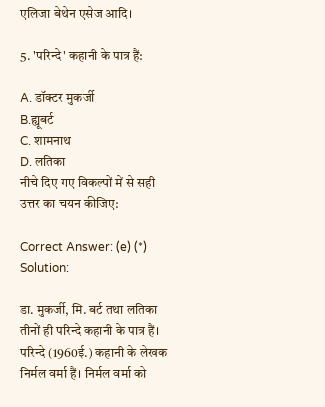एलिजा बेथेन एसेज आदि।

5. 'परिन्दे' कहानी के पात्र हैं:

A. डॉक्टर मुकर्जी
B.ह्यूबर्ट
C. शामनाथ
D. लतिका
नीचे दिए गए विकल्पों में से सही उत्तर का चयन कीजिए:

Correct Answer: (e) (*)
Solution:

डा. मुकर्जी, मि. बर्ट तथा लतिका तीनों ही परिन्दे कहानी के पात्र हैं। परिन्दे (1960ई.) कहानी के लेखक निर्मल वर्मा हैं। निर्मल वर्मा को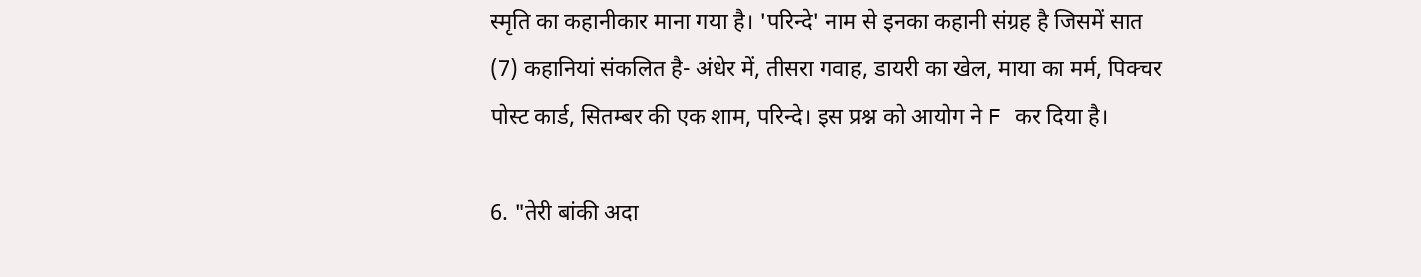स्मृति का कहानीकार माना गया है। 'परिन्दे' नाम से इनका कहानी संग्रह है जिसमें सात (7) कहानियां संकलित है- अंधेर में, तीसरा गवाह, डायरी का खेल, माया का मर्म, पिक्चर पोस्ट कार्ड, सितम्बर की एक शाम, परिन्दे। इस प्रश्न को आयोग ने F कर दिया है।

6. "तेरी बांकी अदा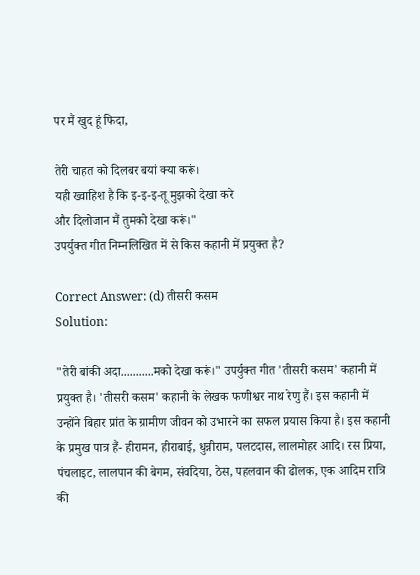पर मैं खुद हूं फिदा,

तेरी चाहत को दिलबर बयां क्या करूं।
यही ख्वाहिश है कि इ-इ-इ-तू मुझको देखा करे
और दिलोजान मैं तुमको देखा करूं।"
उपर्युक्त गीत निम्नलिखित में से किस कहानी में प्रयुक्त है?

Correct Answer: (d) तीसरी कसम
Solution:

"तेरी बांकी अदा...........मको देखा करूं।" उपर्युक्त गीत 'तीसरी कसम' कहानी में प्रयुक्त है। 'तीसरी कसम' कहानी के लेखक फणीश्वर नाथ रेणु हैं। इस कहानी में उन्होंने बिहार प्रांत के ग्रामीण जीवन को उभारने का सफल प्रयास किया है। इस कहानी के प्रमुख पात्र हैं- हीरामन, हीराबाई, धुन्नीराम, पलटदास, लालमोहर आदि। रस प्रिया, पंचलाइट, लालपान की बेगम, संवदिया, ठेस, पहलवान की ढोलक, एक आदिम रात्रि की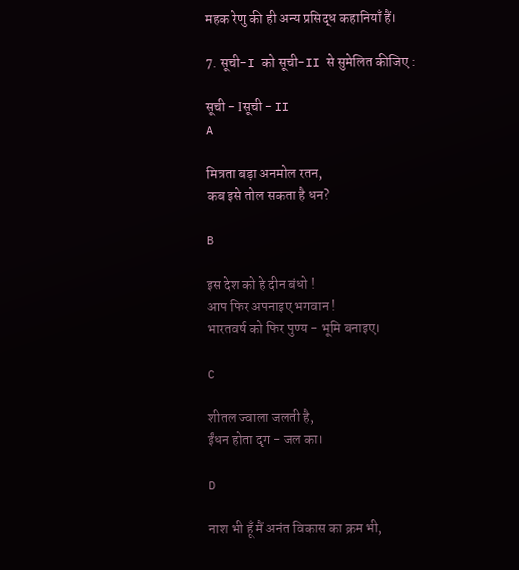महक रेणु की ही अन्य प्रसिद्ध कहानियाँ हैं।

7. सूची-I को सूची-II से सुमेलित कीजिए :

सूची - Iसूची - II
A

मित्रता बड़ा अनमोल रतन,
कब इसे तोल सकता है धन?

B

इस देश को हे दीन बंधो !
आप फिर अपनाइए भगवान !
भारतवर्ष को फिर पुण्य - भूमि बनाइए।

C

शीतल ज्वाला जलती है,
ईंधन होता दृग - जल का।

D

नाश भी हूँ मैं अनंत विकास का क्रम भी,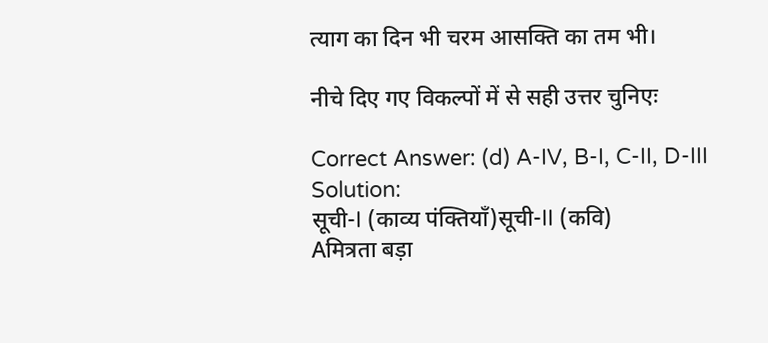त्याग का दिन भी चरम आसक्ति का तम भी।

नीचे दिए गए विकल्पों में से सही उत्तर चुनिएः

Correct Answer: (d) A-IV, B-I, C-II, D-III
Solution:
सूची-I (काव्य पंक्तियाँ)सूची-II (कवि)
Aमित्रता बड़ा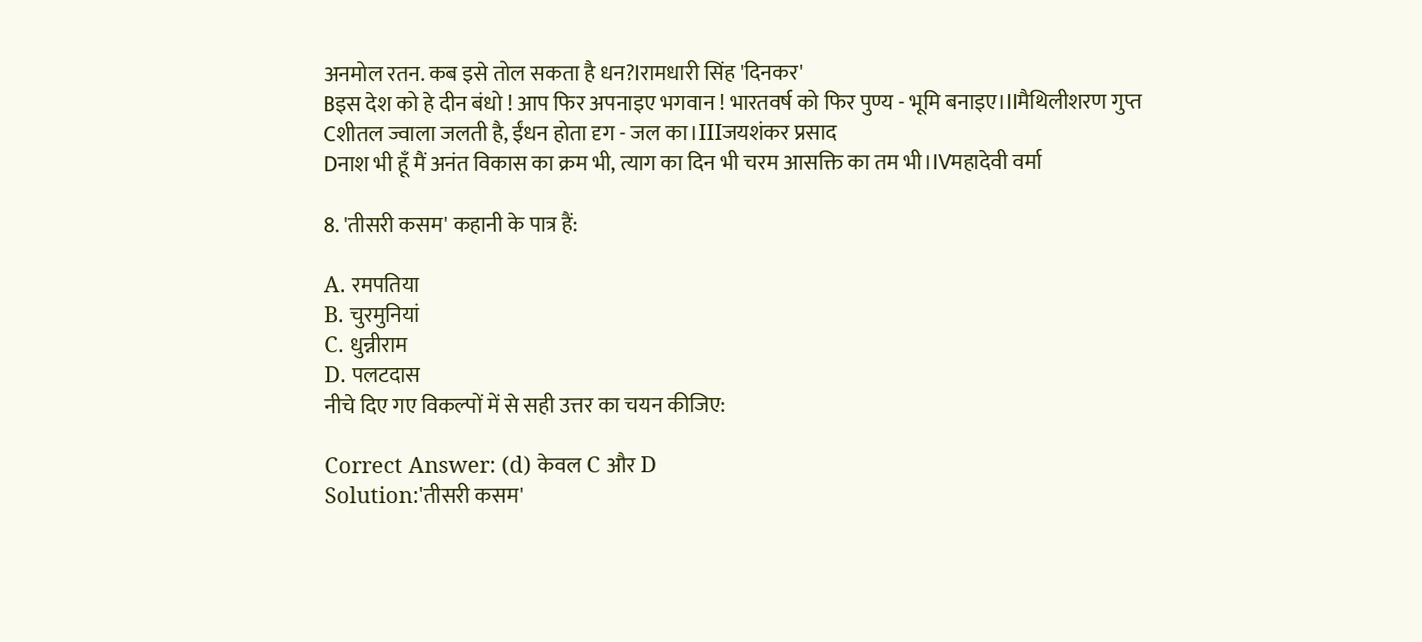अनमोल रतन. कब इसे तोल सकता है धन?Iरामधारी सिंह 'दिनकर'
Bइस देश को हे दीन बंधो ! आप फिर अपनाइए भगवान ! भारतवर्ष को फिर पुण्य - भूमि बनाइए।IIमैथिलीशरण गुप्त
Cशीतल ज्वाला जलती है, ईंधन होता दृग - जल का।IIIजयशंकर प्रसाद
Dनाश भी हूँ मैं अनंत विकास का क्रम भी, त्याग का दिन भी चरम आसक्ति का तम भी।IVमहादेवी वर्मा

8. 'तीसरी कसम' कहानी के पात्र हैं:

A. रमपतिया
B. चुरमुनियां
C. धुन्नीराम
D. पलटदास
नीचे दिए गए विकल्पों में से सही उत्तर का चयन कीजिए:

Correct Answer: (d) केवल C और D
Solution:'तीसरी कसम'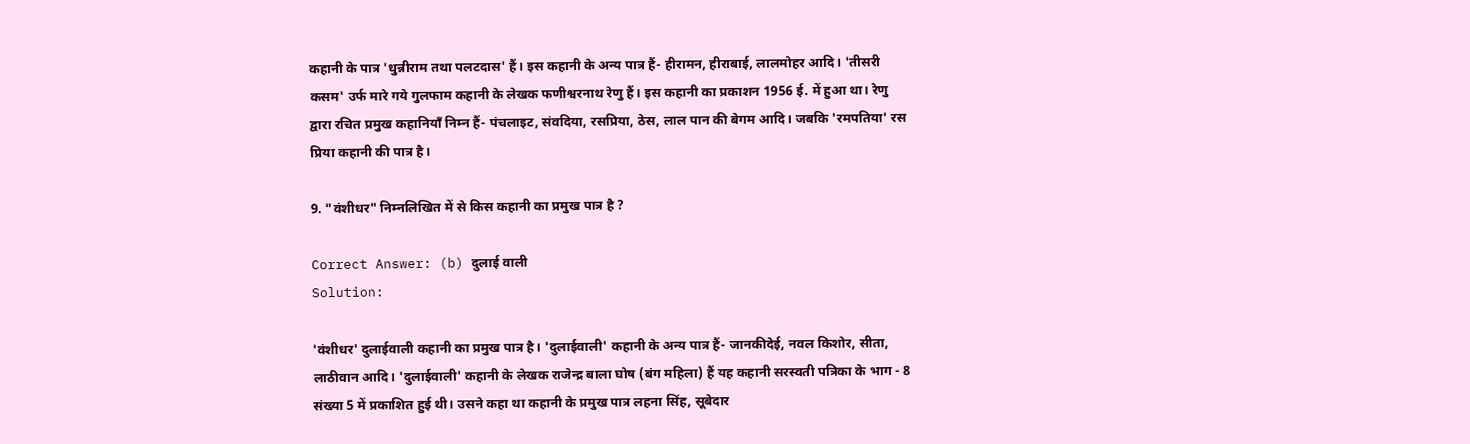कहानी के पात्र 'धुन्नीराम तथा पलटदास' हैं। इस कहानी के अन्य पात्र हैं- हीरामन, हीराबाई, लालमोहर आदि। 'तीसरी कसम' उर्फ मारे गये गुलफाम कहानी के लेखक फणीश्वरनाथ रेणु हैं। इस कहानी का प्रकाशन 1956 ई. में हुआ था। रेणु द्वारा रचित प्रमुख कहानियाँ निम्न हैं- पंचलाइट, संवदिया, रसप्रिया, ठेस, लाल पान की बेगम आदि। जबकि 'रमपतिया' रस प्रिया कहानी की पात्र है।

9. "वंशीधर" निम्नलिखित में से किस कहानी का प्रमुख पात्र है ?

Correct Answer: (b) दुलाई वाली
Solution:

'वंशीधर' दुलाईवाली कहानी का प्रमुख पात्र है। 'दुलाईवाली' कहानी के अन्य पात्र हैं- जानकीदेई, नवल किशोर, सीता, लाठीवान आदि। 'दुलाईवाली' कहानी के लेखक राजेन्द्र बाला घोष (बंग महिला) हैं यह कहानी सरस्वती पत्रिका के भाग - 8 संख्या 5 में प्रकाशित हुई थी। उसने कहा था कहानी के प्रमुख पात्र लहना सिंह, सूबेदार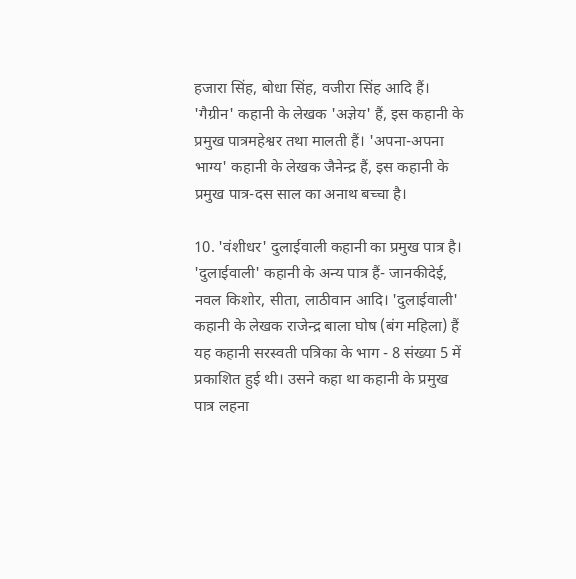हजारा सिंह, बोधा सिंह, वजीरा सिंह आदि हैं। 'गैग्रीन' कहानी के लेखक 'अज्ञेय' हैं, इस कहानी के प्रमुख पात्रमहेश्वर तथा मालती हैं। 'अपना-अपना भाग्य' कहानी के लेखक जैनेन्द्र हैं, इस कहानी के प्रमुख पात्र-दस साल का अनाथ बच्चा है।

10. 'वंशीधर' दुलाईवाली कहानी का प्रमुख पात्र है। 'दुलाईवाली' कहानी के अन्य पात्र हैं- जानकीदेई, नवल किशोर, सीता, लाठीवान आदि। 'दुलाईवाली' कहानी के लेखक राजेन्द्र बाला घोष (बंग महिला) हैं यह कहानी सरस्वती पत्रिका के भाग - 8 संख्या 5 में प्रकाशित हुई थी। उसने कहा था कहानी के प्रमुख पात्र लहना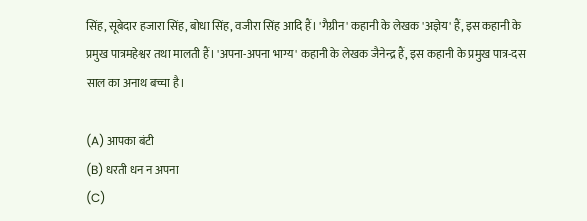सिंह, सूबेदार हजारा सिंह, बोधा सिंह, वजीरा सिंह आदि हैं। 'गैग्रीन' कहानी के लेखक 'अज्ञेय' हैं, इस कहानी के प्रमुख पात्रमहेश्वर तथा मालती हैं। 'अपना-अपना भाग्य' कहानी के लेखक जैनेन्द्र हैं, इस कहानी के प्रमुख पात्र-दस साल का अनाथ बच्चा है।

(A) आपका बंटी
(B) धरती धन न अपना
(C)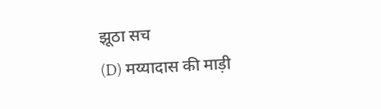झूठा सच
(D) मय्यादास की माड़ी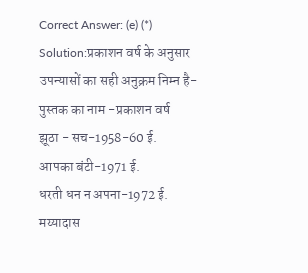Correct Answer: (e) (*)
Solution:प्रकाशन वर्ष के अनुसार उपन्यासों का सही अनुक्रम निम्न है-
पुस्तक का नाम -प्रकाशन वर्ष
झूठा - सच-1958-60 ई.
आपका बंटी-1971 ई.
धरती धन न अपना-1972 ई.
मय्यादास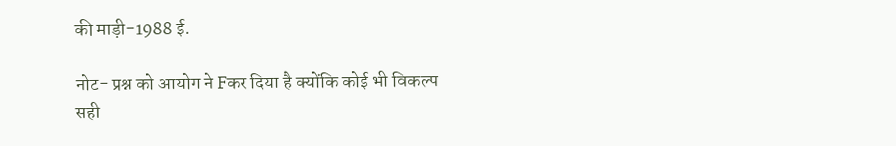की माड़ी-1988 ई.

नोट- प्रश्न को आयोग ने Fकर दिया है क्योंकि कोई भी विकल्प सही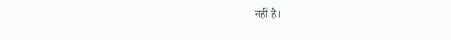नहीं है।